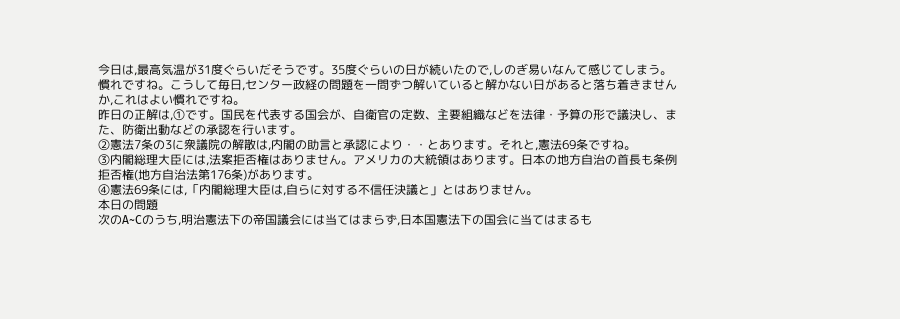今日は,最高気温が31度ぐらいだそうです。35度ぐらいの日が続いたので,しのぎ易いなんて感じてしまう。慣れですね。こうして毎日,センター政経の問題を一問ずつ解いていると解かない日があると落ち着きませんか,これはよい慣れですね。
昨日の正解は,①です。国民を代表する国会が、自衛官の定数、主要組織などを法律・予算の形で議決し、また、防衛出動などの承認を行います。
②憲法7条の3に衆議院の解散は,内閣の助言と承認により・・とあります。それと,憲法69条ですね。
③内閣総理大臣には,法案拒否権はありません。アメリカの大統領はあります。日本の地方自治の首長も条例拒否権(地方自治法第176条)があります。
④憲法69条には,「内閣総理大臣は,自らに対する不信任決議と」とはありません。
本日の問題
次のA~Cのうち,明治憲法下の帝国議会には当てはまらず,日本国憲法下の国会に当てはまるも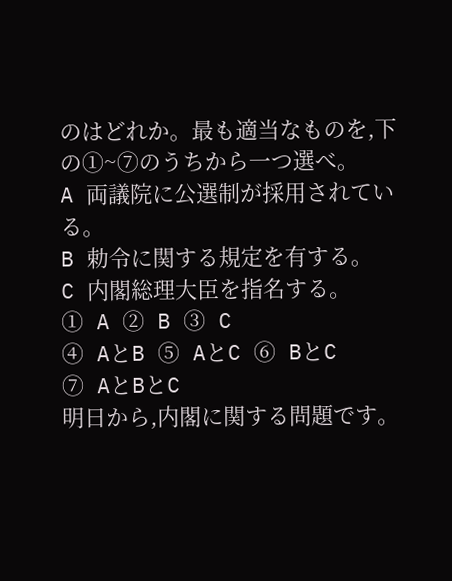のはどれか。最も適当なものを,下の①~⑦のうちから一つ選べ。
A 両議院に公選制が採用されている。
B 勅令に関する規定を有する。
C 内閣総理大臣を指名する。
① A ② B ③ C
④ AとB ⑤ AとC ⑥ BとC
⑦ AとBとC
明日から,内閣に関する問題です。